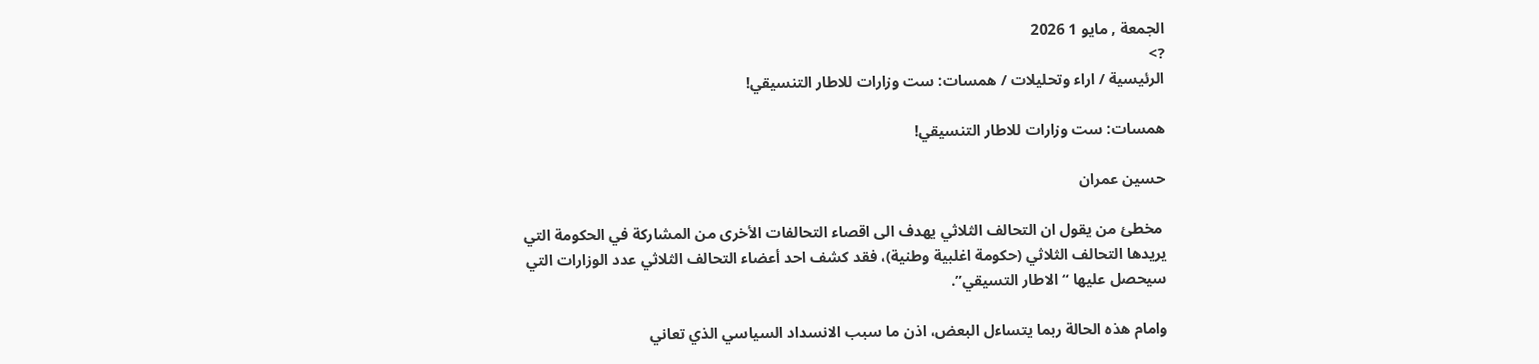الجمعة , مايو 1 2026
?>
الرئيسية / اراء وتحليلات / همسات: ست وزارات للاطار التنسيقي!

همسات: ست وزارات للاطار التنسيقي!

حسين عمران

 مخطئ من يقول ان التحالف الثلاثي يهدف الى اقصاء التحالفات الأخرى من المشاركة في الحكومة التي يريدها التحالف الثلاثي (حكومة اغلبية وطنية)، فقد كشف احد أعضاء التحالف الثلاثي عدد الوزارات التي سيحصل عليها “الاطار التسيقي”.

وامام هذه الحالة ربما يتساءل البعض، اذن ما سبب الانسداد السياسي الذي تعاني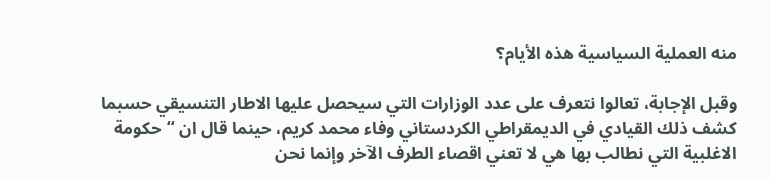منه العملية السياسية هذه الأيام؟

وقبل الإجابة، تعالوا نتعرف على عدد الوزارات التي سيحصل عليها الاطار التنسيقي حسبما كشف ذلك القيادي في الديمقراطي الكردستاني وفاء محمد كريم، حينما قال ان “حكومة الاغلبية التي نطالب بها هي لا تعني اقصاء الطرف الآخر وإنما نحن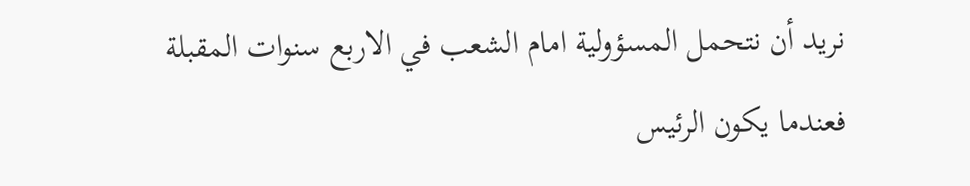نريد أن نتحمل المسؤولية امام الشعب في الاربع سنوات المقبلة فعندما يكون الرئيس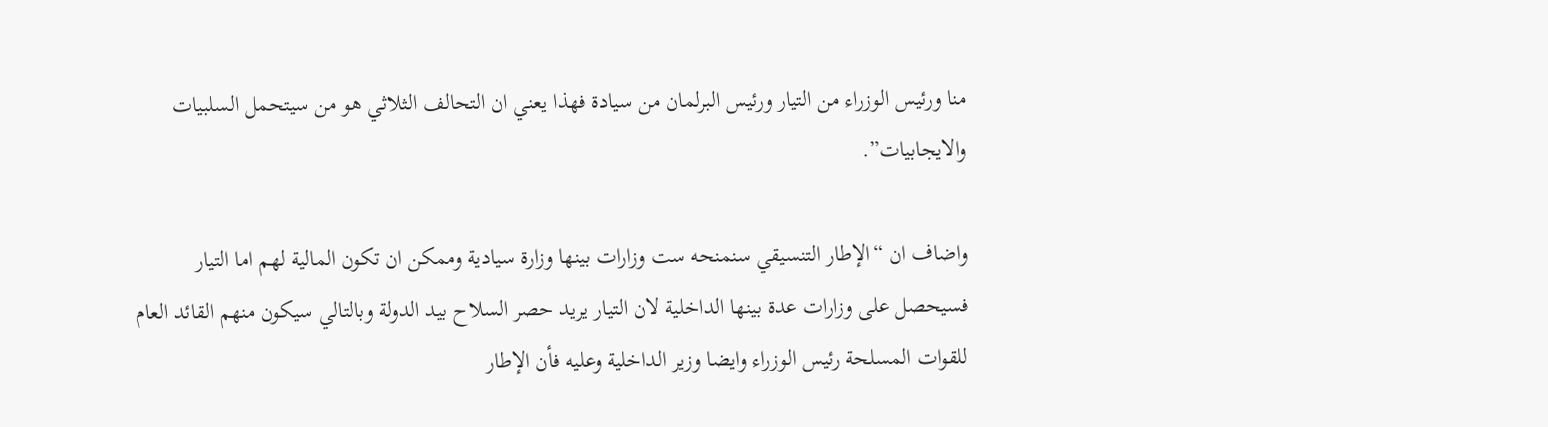منا ورئيس الوزراء من التيار ورئيس البرلمان من سيادة فهذا يعني ان التحالف الثلاثي هو من سيتحمل السلبيات والايجابيات”.

واضاف ان “الإطار التنسيقي سنمنحه ست وزارات بينها وزارة سيادية وممكن ان تكون المالية لهم اما التيار فسيحصل على وزارات عدة بينها الداخلية لان التيار يريد حصر السلاح بيد الدولة وبالتالي سيكون منهم القائد العام للقوات المسلحة رئيس الوزراء وايضا وزير الداخلية وعليه فأن الإطار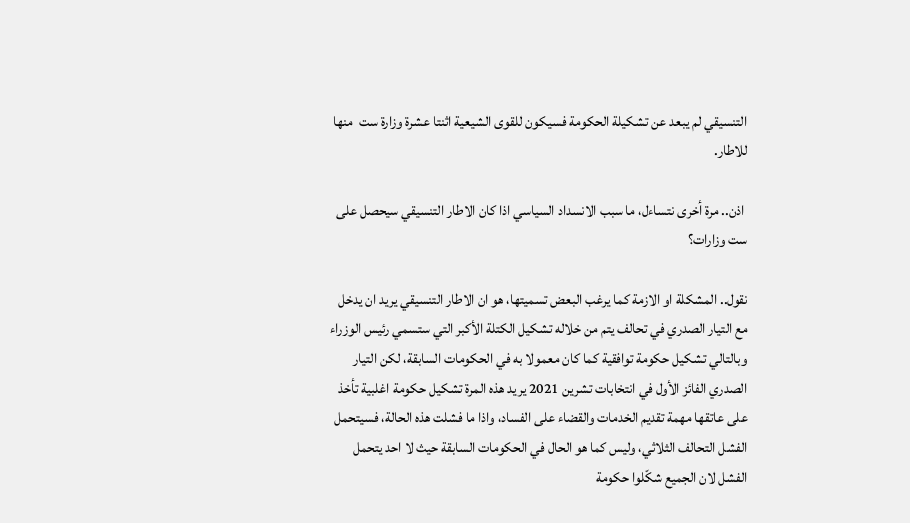التنسيقي لم يبعد عن تشكيلة الحكومة فسيكون للقوى الشيعية اثنتا عشرة وزارة ست  منها للاطار.

 اذن.. مرة أخرى نتساءل، ما سبب الانسداد السياسي اذا كان الاطار التنسيقي سيحصل على ست وزارات؟

نقول.. المشكلة او الازمة كما يرغب البعض تسميتها، هو ان الاطار التنسيقي يريد ان يدخل مع التيار الصدري في تحالف يتم من خلاله تشكيل الكتلة الأكبر التي ستسمي رئيس الوزراء وبالتالي تشكيل حكومة توافقية كما كان معمولا به في الحكومات السابقة، لكن التيار الصدري الفائز الأول في انتخابات تشرين 2021 يريد هذه المرة تشكيل حكومة اغلبية تأخذ على عاتقها مهمة تقديم الخدمات والقضاء على الفساد، واذا ما فشلت هذه الحالة، فسيتحمل الفشل التحالف الثلاثي، وليس كما هو الحال في الحكومات السابقة حيث لا احد يتحمل الفشل لان الجميع شكّلوا حكومة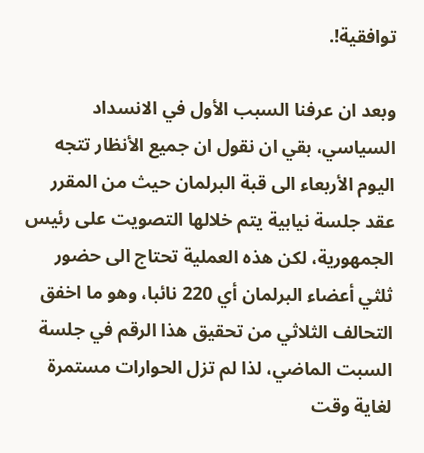توافقية!.

وبعد ان عرفنا السبب الأول في الانسداد السياسي، بقي ان نقول ان جميع الأنظار تتجه اليوم الأربعاء الى قبة البرلمان حيث من المقرر عقد جلسة نيابية يتم خلالها التصويت على رئيس الجمهورية، لكن هذه العملية تحتاج الى حضور ثلثي أعضاء البرلمان أي 220 نائبا، وهو ما اخفق التحالف الثلاثي من تحقيق هذا الرقم في جلسة السبت الماضي، لذا لم تزل الحوارات مستمرة لغاية وقت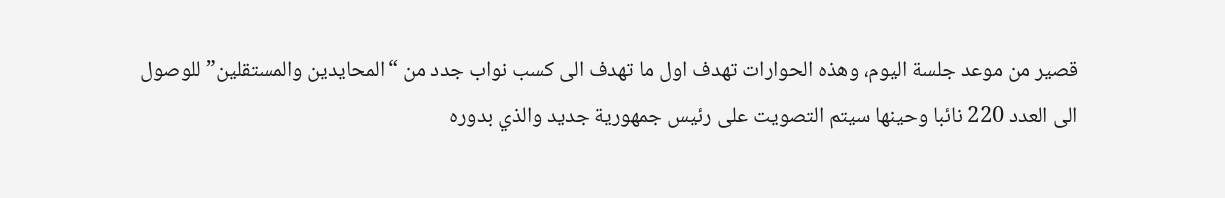قصير من موعد جلسة اليوم، وهذه الحوارات تهدف اول ما تهدف الى كسب نواب جدد من “المحايدين والمستقلين” للوصول الى العدد 220 نائبا وحينها سيتم التصويت على رئيس جمهورية جديد والذي بدوره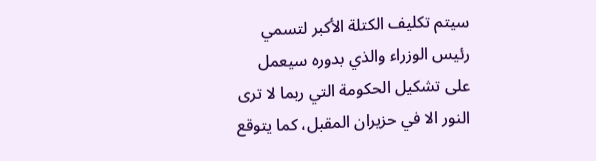سيتم تكليف الكتلة الأكبر لتسمي رئيس الوزراء والذي بدوره سيعمل على تشكيل الحكومة التي ربما لا ترى النور الا في حزيران المقبل، كما يتوقع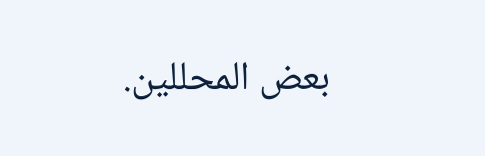بعض المحللين.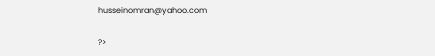husseinomran@yahoo.com

?>